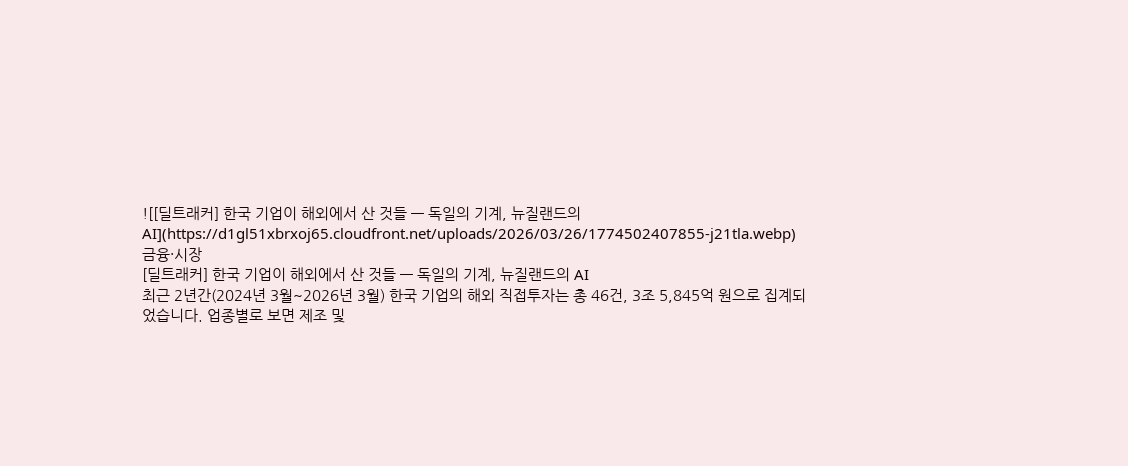![[딜트래커] 한국 기업이 해외에서 산 것들 — 독일의 기계, 뉴질랜드의 AI](https://d1gl51xbrxoj65.cloudfront.net/uploads/2026/03/26/1774502407855-j21tla.webp)
금융·시장
[딜트래커] 한국 기업이 해외에서 산 것들 — 독일의 기계, 뉴질랜드의 AI
최근 2년간(2024년 3월~2026년 3월) 한국 기업의 해외 직접투자는 총 46건, 3조 5,845억 원으로 집계되었습니다. 업종별로 보면 제조 및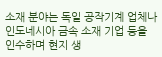소재 분야는 독일 공작기계 업체나 인도네시아 금속 소재 기업 등을 인수하며 현지 생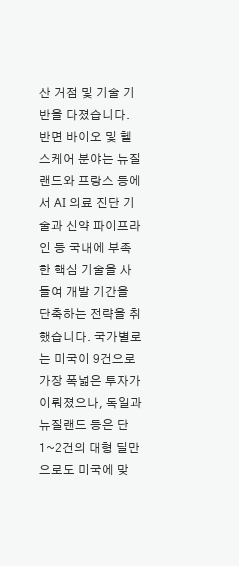산 거점 및 기술 기반을 다졌습니다. 반면 바이오 및 헬스케어 분야는 뉴질랜드와 프랑스 등에서 AI 의료 진단 기술과 신약 파이프라인 등 국내에 부족한 핵심 기술을 사들여 개발 기간을 단축하는 전략을 취했습니다. 국가별로는 미국이 9건으로 가장 폭넓은 투자가 이뤄졌으나, 독일과 뉴질랜드 등은 단 1~2건의 대형 딜만으로도 미국에 맞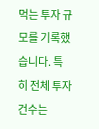먹는 투자 규모를 기록했습니다. 특히 전체 투자 건수는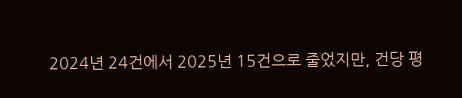2024년 24건에서 2025년 15건으로 줄었지만, 건당 평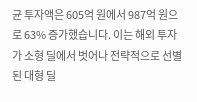균 투자액은 605억 원에서 987억 원으로 63% 증가했습니다. 이는 해외 투자가 소형 딜에서 벗어나 전략적으로 선별된 대형 딜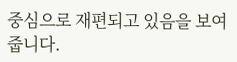중심으로 재편되고 있음을 보여줍니다.